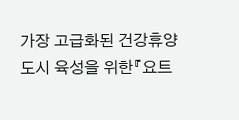가장 고급화된 건강휴양도시 육성을 위한『요트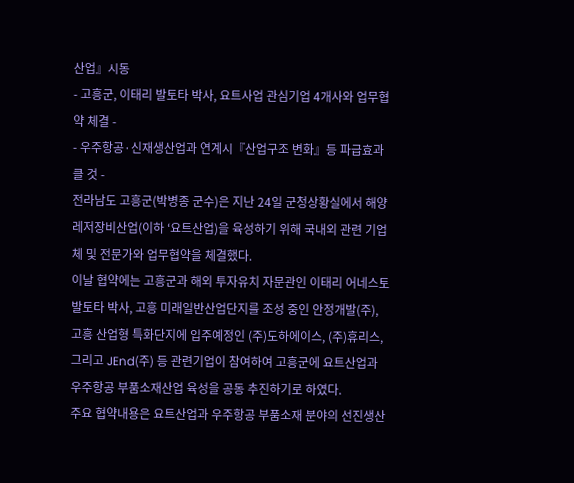산업』시동
- 고흥군, 이태리 발토타 박사, 요트사업 관심기업 4개사와 업무협약 체결 -
- 우주항공·신재생산업과 연계시『산업구조 변화』등 파급효과 클 것 -
전라남도 고흥군(박병종 군수)은 지난 24일 군청상황실에서 해양레저장비산업(이하 ‘요트산업)을 육성하기 위해 국내외 관련 기업체 및 전문가와 업무협약을 체결했다.
이날 협약에는 고흥군과 해외 투자유치 자문관인 이태리 어네스토 발토타 박사, 고흥 미래일반산업단지를 조성 중인 안정개발(주), 고흥 산업형 특화단지에 입주예정인 (주)도하에이스, (주)휴리스, 그리고 JEnd(주) 등 관련기업이 참여하여 고흥군에 요트산업과 우주항공 부품소재산업 육성을 공동 추진하기로 하였다.
주요 협약내용은 요트산업과 우주항공 부품소재 분야의 선진생산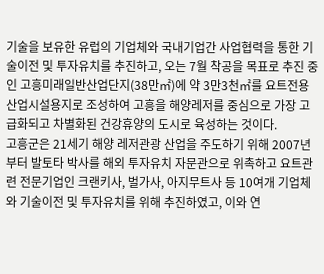기술을 보유한 유럽의 기업체와 국내기업간 사업협력을 통한 기술이전 및 투자유치를 추진하고, 오는 7월 착공을 목표로 추진 중인 고흥미래일반산업단지(38만㎡)에 약 3만3천㎡를 요트전용 산업시설용지로 조성하여 고흥을 해양레저를 중심으로 가장 고급화되고 차별화된 건강휴양의 도시로 육성하는 것이다.
고흥군은 21세기 해양 레저관광 산업을 주도하기 위해 2007년부터 발토타 박사를 해외 투자유치 자문관으로 위촉하고 요트관련 전문기업인 크랜키사, 벌가사, 아지무트사 등 10여개 기업체와 기술이전 및 투자유치를 위해 추진하였고, 이와 연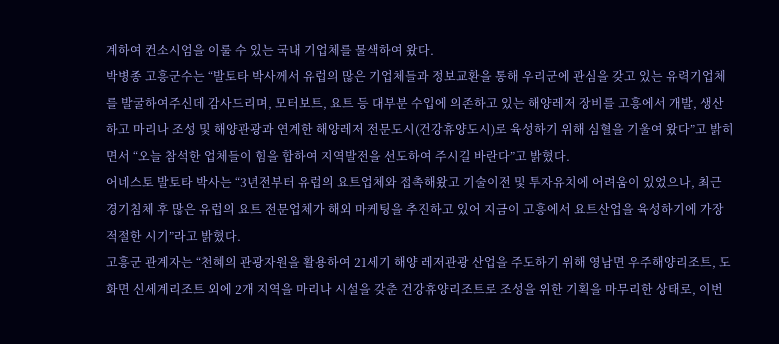계하여 컨소시엄을 이룰 수 있는 국내 기업체를 물색하여 왔다.
박병종 고흥군수는 “발토타 박사께서 유럽의 많은 기업체들과 정보교환을 통해 우리군에 관심을 갖고 있는 유력기업체를 발굴하여주신데 감사드리며, 모터보트, 요트 등 대부분 수입에 의존하고 있는 해양레저 장비를 고흥에서 개발, 생산하고 마리나 조성 및 해양관광과 연계한 해양레저 전문도시(건강휴양도시)로 육성하기 위해 심혈을 기울여 왔다”고 밝히면서 “오늘 참석한 업체들이 힘을 합하여 지역발전을 선도하여 주시길 바란다”고 밝혔다.
어네스토 발토타 박사는 “3년전부터 유럽의 요트업체와 접촉해왔고 기술이전 및 투자유치에 어려움이 있었으나, 최근 경기침체 후 많은 유럽의 요트 전문업체가 해외 마케팅을 추진하고 있어 지금이 고흥에서 요트산업을 육성하기에 가장 적절한 시기”라고 밝혔다.
고흥군 관계자는 “천혜의 관광자원을 활용하여 21세기 해양 레저관광 산업을 주도하기 위해 영남면 우주해양리조트, 도화면 신세계리조트 외에 2개 지역을 마리나 시설을 갖춘 건강휴양리조트로 조성을 위한 기획을 마무리한 상태로, 이번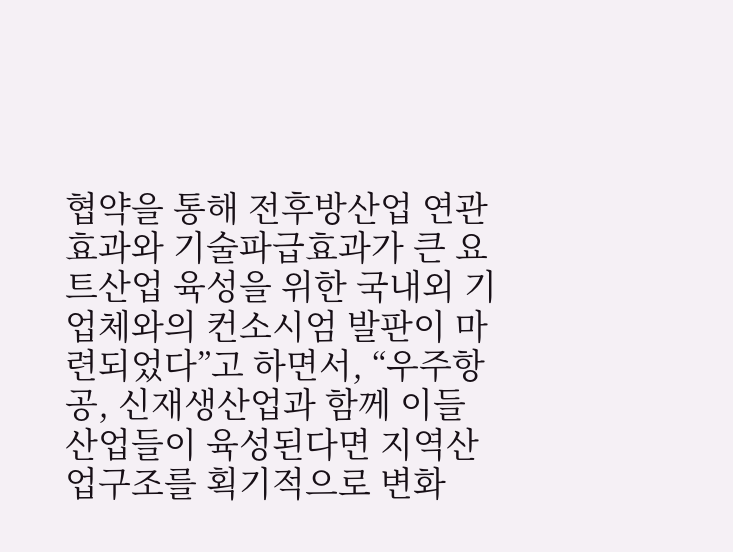협약을 통해 전후방산업 연관효과와 기술파급효과가 큰 요트산업 육성을 위한 국내외 기업체와의 컨소시엄 발판이 마련되었다”고 하면서, “우주항공, 신재생산업과 함께 이들 산업들이 육성된다면 지역산업구조를 획기적으로 변화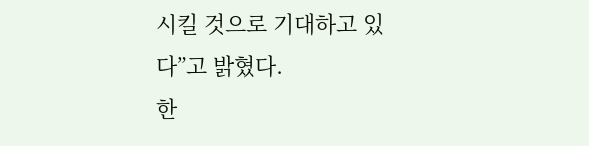시킬 것으로 기대하고 있다”고 밝혔다.
한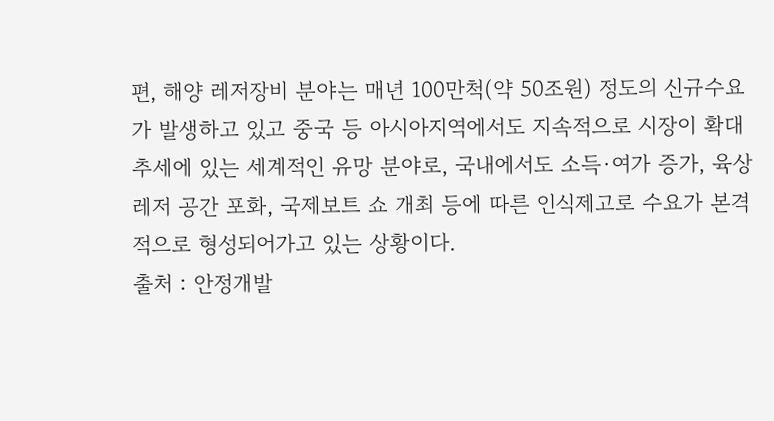편, 해양 레저장비 분야는 매년 100만척(약 50조원) 정도의 신규수요가 발생하고 있고 중국 등 아시아지역에서도 지속적으로 시장이 확대 추세에 있는 세계적인 유망 분야로, 국내에서도 소득·여가 증가, 육상레저 공간 포화, 국제보트 쇼 개최 등에 따른 인식제고로 수요가 본격적으로 형성되어가고 있는 상황이다.
출처 : 안정개발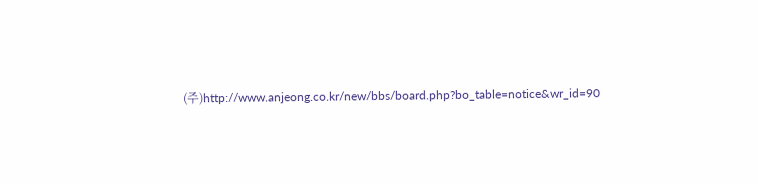(주)http://www.anjeong.co.kr/new/bbs/board.php?bo_table=notice&wr_id=90